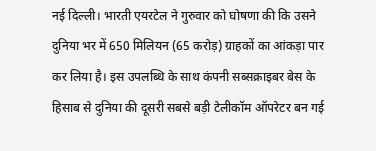नई दिल्ली। भारती एयरटेल ने गुरुवार को घोषणा की कि उसने दुनिया भर में 650 मिलियन (65 करोड़) ग्राहकों का आंकड़ा पार कर लिया है। इस उपलब्धि के साथ कंपनी सब्सक्राइबर बेस के हिसाब से दुनिया की दूसरी सबसे बड़ी टेलीकॉम ऑपरेटर बन गई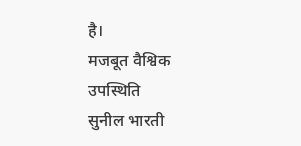है।
मजबूत वैश्विक उपस्थिति
सुनील भारती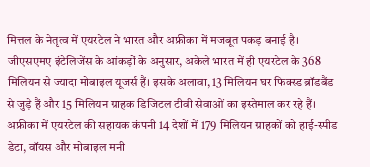मित्तल के नेतृत्व में एयरटेल ने भारत और अफ्रीका में मजबूत पकड़ बनाई है। जीएसएमए इंटेलिजेंस के आंकड़ों के अनुसार, अकेले भारत में ही एयरटेल के 368 मिलियन से ज्यादा मोबाइल यूजर्स हैं। इसके अलावा, 13 मिलियन घर फिक्स्ड ब्रॉडबैंड से जुड़े हैं और 15 मिलियन ग्राहक डिजिटल टीवी सेवाओं का इस्तेमाल कर रहे हैं। अफ्रीका में एयरटेल की सहायक कंपनी 14 देशों में 179 मिलियन ग्राहकों को हाई-स्पीड डेटा, वॉयस और मोबाइल मनी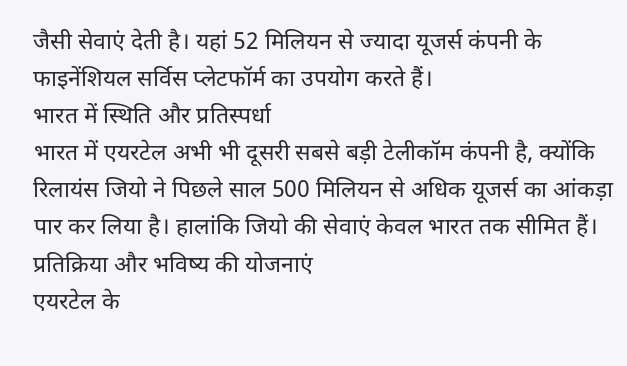जैसी सेवाएं देती है। यहां 52 मिलियन से ज्यादा यूजर्स कंपनी के फाइनेंशियल सर्विस प्लेटफॉर्म का उपयोग करते हैं।
भारत में स्थिति और प्रतिस्पर्धा
भारत में एयरटेल अभी भी दूसरी सबसे बड़ी टेलीकॉम कंपनी है, क्योंकि रिलायंस जियो ने पिछले साल 500 मिलियन से अधिक यूजर्स का आंकड़ा पार कर लिया है। हालांकि जियो की सेवाएं केवल भारत तक सीमित हैं।
प्रतिक्रिया और भविष्य की योजनाएं
एयरटेल के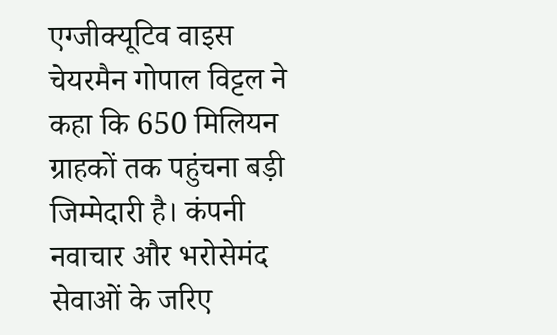एग्जीक्यूटिव वाइस चेयरमैन गोपाल विट्टल ने कहा कि 650 मिलियन ग्राहकों तक पहुंचना बड़ी जिम्मेदारी है। कंपनी नवाचार और भरोसेमंद सेवाओं के जरिए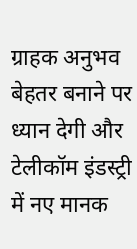ग्राहक अनुभव बेहतर बनाने पर ध्यान देगी और टेलीकॉम इंडस्ट्री में नए मानक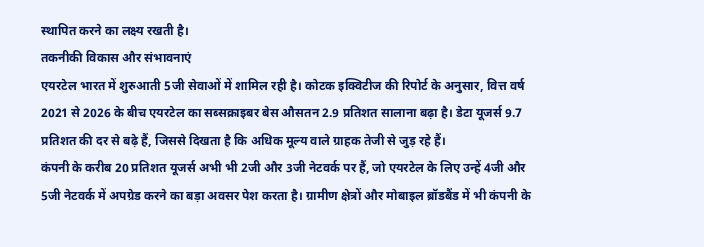स्थापित करने का लक्ष्य रखती है।
तकनीकी विकास और संभावनाएं
एयरटेल भारत में शुरुआती 5जी सेवाओं में शामिल रही है। कोटक इक्विटीज की रिपोर्ट के अनुसार, वित्त वर्ष 2021 से 2026 के बीच एयरटेल का सब्सक्राइबर बेस औसतन 2.9 प्रतिशत सालाना बढ़ा है। डेटा यूजर्स 9.7 प्रतिशत की दर से बढ़े हैं, जिससे दिखता है कि अधिक मूल्य वाले ग्राहक तेजी से जुड़ रहे हैं।
कंपनी के करीब 20 प्रतिशत यूजर्स अभी भी 2जी और 3जी नेटवर्क पर हैं, जो एयरटेल के लिए उन्हें 4जी और 5जी नेटवर्क में अपग्रेड करने का बड़ा अवसर पेश करता है। ग्रामीण क्षेत्रों और मोबाइल ब्रॉडबैंड में भी कंपनी के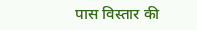पास विस्तार की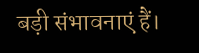बड़ी संभावनाएं हैं।